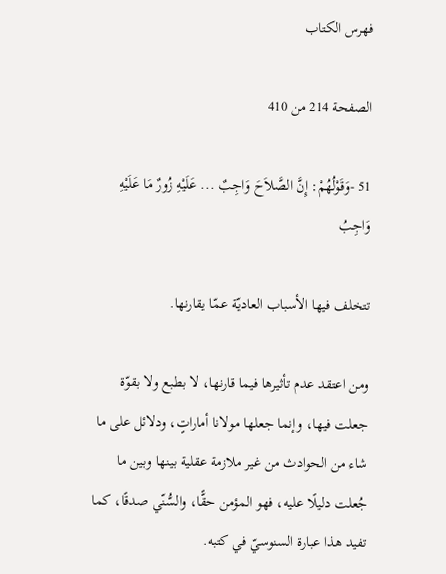فهرس الكتاب

الصفحة 214 من 410

51 -وَقَوْلُهُمْ: إِنَّ الصَّلاَحَ وَاجِبٌ ... عَلَيْهِ زُورٌ مَا عَلَيْهِ وَاجِبُ

تتخلف فيها الأسباب العاديّة عمّا يقارنها.

ومن اعتقد عدم تأثيرها فيما قارنها، لا بطبع ولا بقوّة جعلت فيها، وإنما جعلها مولانا أماراتٍ، ودلائل على ما شاء من الحوادث من غير ملازمة عقلية بينها وبين ما جُعلت دليلًا عليه، فهو المؤمن حقًّا، والسُّنّي صدقًا، كما تفيد هذا عبارة السنوسيّ في كتبه.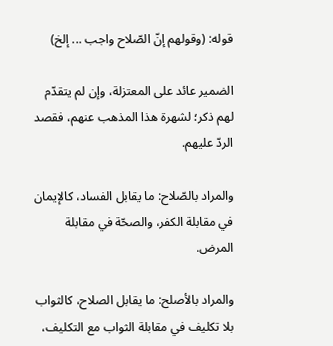قوله: (وقولهم إنّ الصّلاح واجب ... إلخ)

الضمير عائد على المعتزلة، وإن لم يتقدّم لهم ذكر؛ لشهرة هذا المذهب عنهم، فقصد الردّ عليهم.

والمراد بالصّلاح: ما يقابل الفساد، كالإيمان في مقابلة الكفر، والصحّة في مقابلة المرض.

والمراد بالأصلح: ما يقابل الصلاح، كالثواب بلا تكليف في مقابلة الثواب مع التكليف،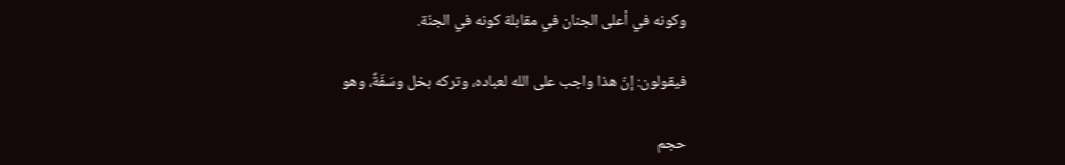وكونه في أعلى الجنان في مقابلة كونه في الجنّة.

فيقولون: إنّ هذا واجب على الله لعباده، وتركه بخل وسَفَةٌ، وهو

حجم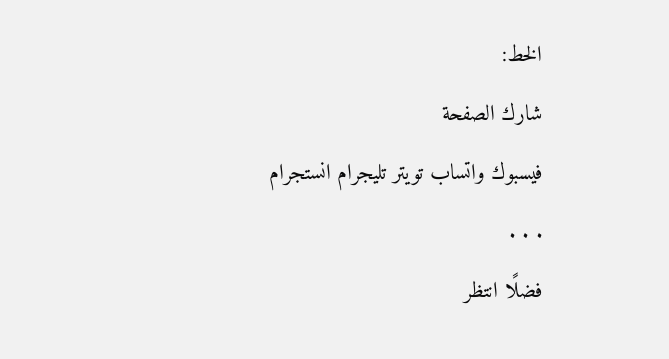الخط:
شارك الصفحة
فيسبوك واتساب تويتر تليجرام انستجرام
. . .
فضلًا انتظر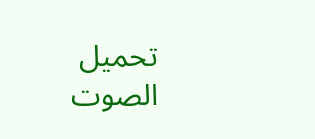تحميل الصوت